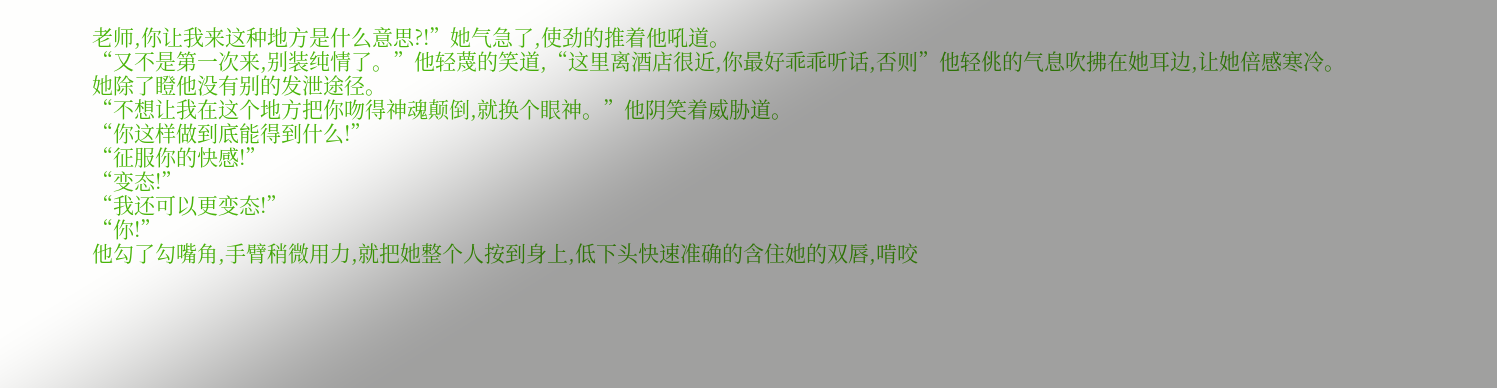老师,你让我来这种地方是什么意思?!”她气急了,使劲的推着他吼道。
“又不是第一次来,别装纯情了。”他轻蔑的笑道,“这里离酒店很近,你最好乖乖听话,否则”他轻佻的气息吹拂在她耳边,让她倍感寒冷。
她除了瞪他没有别的发泄途径。
“不想让我在这个地方把你吻得神魂颠倒,就换个眼神。”他阴笑着威胁道。
“你这样做到底能得到什么!”
“征服你的快感!”
“变态!”
“我还可以更变态!”
“你!”
他勾了勾嘴角,手臂稍微用力,就把她整个人按到身上,低下头快速准确的含住她的双唇,啃咬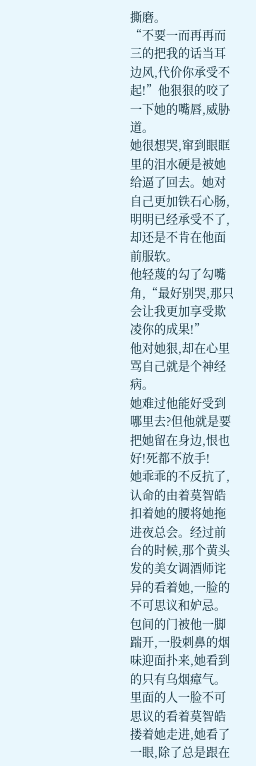撕磨。
“不要一而再再而三的把我的话当耳边风,代价你承受不起!”他狠狠的咬了一下她的嘴唇,威胁道。
她很想哭,窜到眼眶里的泪水硬是被她给逼了回去。她对自己更加铁石心肠,明明已经承受不了,却还是不肯在他面前服软。
他轻蔑的勾了勾嘴角,“最好别哭,那只会让我更加享受欺凌你的成果!”
他对她狠,却在心里骂自己就是个神经病。
她难过他能好受到哪里去?但他就是要把她留在身边,恨也好!死都不放手!
她乖乖的不反抗了,认命的由着莫智皓扣着她的腰将她拖进夜总会。经过前台的时候,那个黄头发的美女调酒师诧异的看着她,一脸的不可思议和妒忌。
包间的门被他一脚踹开,一股刺鼻的烟味迎面扑来,她看到的只有乌烟瘴气。
里面的人一脸不可思议的看着莫智皓搂着她走进,她看了一眼,除了总是跟在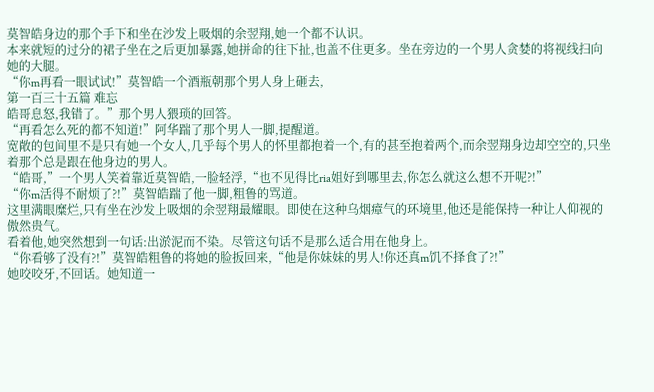莫智皓身边的那个手下和坐在沙发上吸烟的余翌翔,她一个都不认识。
本来就短的过分的裙子坐在之后更加暴露,她拼命的往下扯,也盖不住更多。坐在旁边的一个男人贪婪的将视线扫向她的大腿。
“你m再看一眼试试!”莫智皓一个酒瓶朝那个男人身上砸去,
第一百三十五篇 难忘
皓哥息怒,我错了。”那个男人猥琐的回答。
“再看怎么死的都不知道!”阿华踹了那个男人一脚,提醒道。
宽敞的包间里不是只有她一个女人,几乎每个男人的怀里都抱着一个,有的甚至抱着两个,而余翌翔身边却空空的,只坐着那个总是跟在他身边的男人。
“皓哥,”一个男人笑着靠近莫智皓,一脸轻浮,“也不见得比ria姐好到哪里去,你怎么就这么想不开呢?!”
“你m活得不耐烦了?!”莫智皓踹了他一脚,粗鲁的骂道。
这里满眼糜烂,只有坐在沙发上吸烟的余翌翔最耀眼。即使在这种乌烟瘴气的环境里,他还是能保持一种让人仰视的傲然贵气。
看着他,她突然想到一句话:出淤泥而不染。尽管这句话不是那么适合用在他身上。
“你看够了没有?!”莫智皓粗鲁的将她的脸扳回来,“他是你妹妹的男人!你还真m饥不择食了?!”
她咬咬牙,不回话。她知道一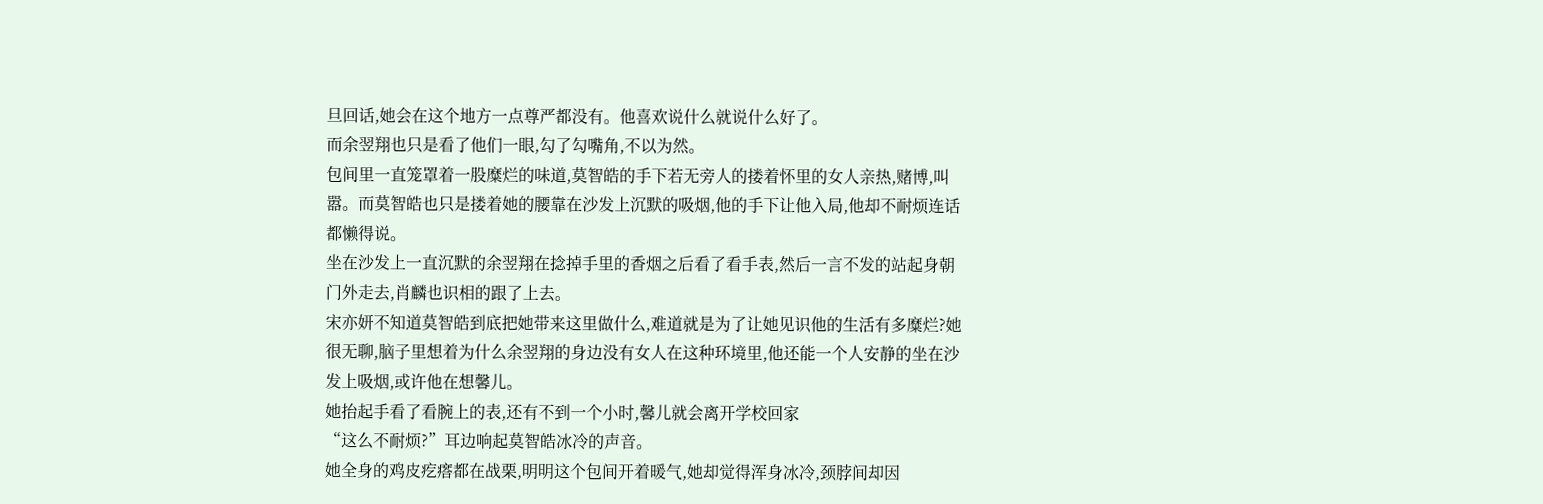旦回话,她会在这个地方一点尊严都没有。他喜欢说什么就说什么好了。
而余翌翔也只是看了他们一眼,勾了勾嘴角,不以为然。
包间里一直笼罩着一股糜烂的味道,莫智皓的手下若无旁人的搂着怀里的女人亲热,赌博,叫嚣。而莫智皓也只是搂着她的腰靠在沙发上沉默的吸烟,他的手下让他入局,他却不耐烦连话都懒得说。
坐在沙发上一直沉默的余翌翔在捻掉手里的香烟之后看了看手表,然后一言不发的站起身朝门外走去,肖麟也识相的跟了上去。
宋亦妍不知道莫智皓到底把她带来这里做什么,难道就是为了让她见识他的生活有多糜烂?她很无聊,脑子里想着为什么余翌翔的身边没有女人在这种环境里,他还能一个人安静的坐在沙发上吸烟,或许他在想馨儿。
她抬起手看了看腕上的表,还有不到一个小时,馨儿就会离开学校回家
“这么不耐烦?”耳边响起莫智皓冰冷的声音。
她全身的鸡皮疙瘩都在战栗,明明这个包间开着暖气,她却觉得浑身冰冷,颈脖间却因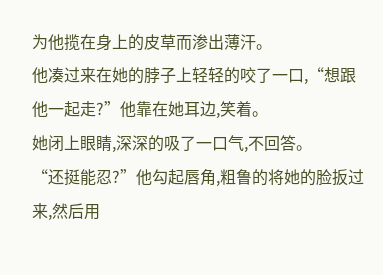为他揽在身上的皮草而渗出薄汗。
他凑过来在她的脖子上轻轻的咬了一口,“想跟他一起走?”他靠在她耳边,笑着。
她闭上眼睛,深深的吸了一口气,不回答。
“还挺能忍?”他勾起唇角,粗鲁的将她的脸扳过来,然后用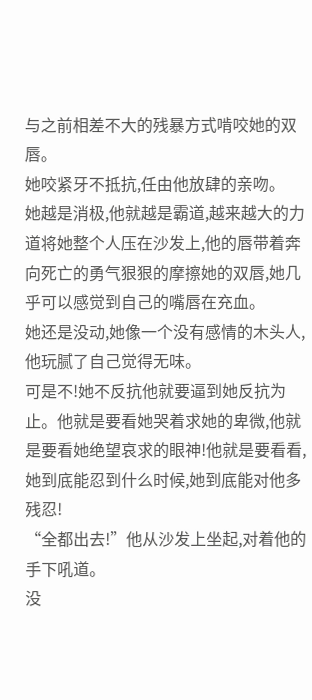与之前相差不大的残暴方式啃咬她的双唇。
她咬紧牙不抵抗,任由他放肆的亲吻。
她越是消极,他就越是霸道,越来越大的力道将她整个人压在沙发上,他的唇带着奔向死亡的勇气狠狠的摩擦她的双唇,她几乎可以感觉到自己的嘴唇在充血。
她还是没动,她像一个没有感情的木头人,他玩腻了自己觉得无味。
可是不!她不反抗他就要逼到她反抗为止。他就是要看她哭着求她的卑微,他就是要看她绝望哀求的眼神!他就是要看看,她到底能忍到什么时候,她到底能对他多残忍!
“全都出去!”他从沙发上坐起,对着他的手下吼道。
没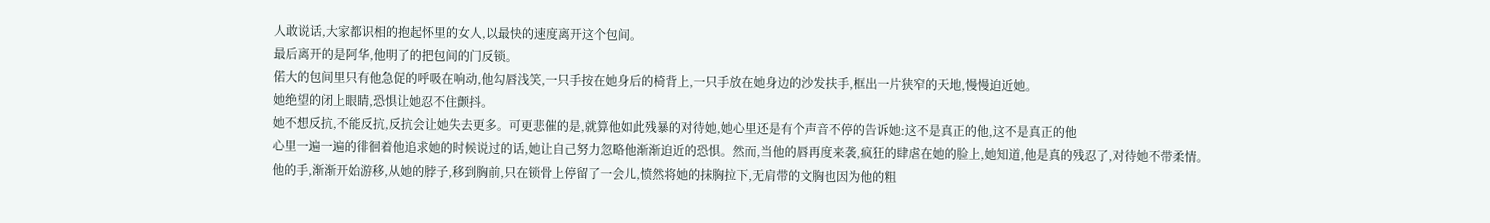人敢说话,大家都识相的抱起怀里的女人,以最快的速度离开这个包间。
最后离开的是阿华,他明了的把包间的门反锁。
偌大的包间里只有他急促的呼吸在响动,他勾唇浅笑,一只手按在她身后的椅背上,一只手放在她身边的沙发扶手,框出一片狭窄的天地,慢慢迫近她。
她绝望的闭上眼睛,恐惧让她忍不住颤抖。
她不想反抗,不能反抗,反抗会让她失去更多。可更悲催的是,就算他如此残暴的对待她,她心里还是有个声音不停的告诉她:这不是真正的他,这不是真正的他
心里一遍一遍的徘徊着他追求她的时候说过的话,她让自己努力忽略他渐渐迫近的恐惧。然而,当他的唇再度来袭,疯狂的肆虐在她的脸上,她知道,他是真的残忍了,对待她不带柔情。
他的手,渐渐开始游移,从她的脖子,移到胸前,只在锁骨上停留了一会儿,愤然将她的抹胸拉下,无肩带的文胸也因为他的粗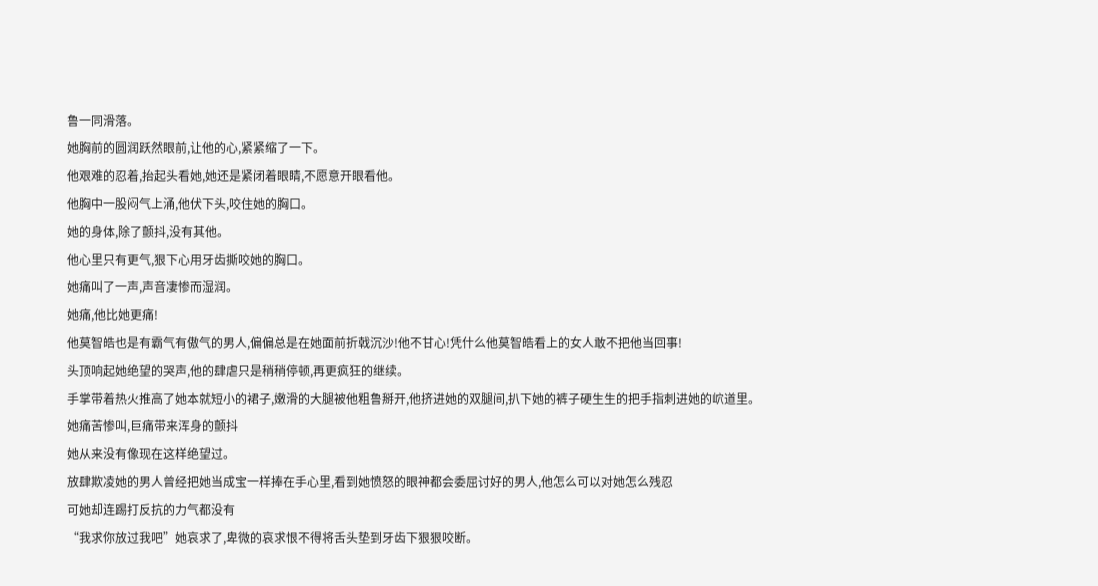鲁一同滑落。
她胸前的圆润跃然眼前,让他的心,紧紧缩了一下。
他艰难的忍着,抬起头看她,她还是紧闭着眼睛,不愿意开眼看他。
他胸中一股闷气上涌,他伏下头,咬住她的胸口。
她的身体,除了颤抖,没有其他。
他心里只有更气,狠下心用牙齿撕咬她的胸口。
她痛叫了一声,声音凄惨而湿润。
她痛,他比她更痛!
他莫智皓也是有霸气有傲气的男人,偏偏总是在她面前折戟沉沙!他不甘心!凭什么他莫智皓看上的女人敢不把他当回事!
头顶响起她绝望的哭声,他的肆虐只是稍稍停顿,再更疯狂的继续。
手掌带着热火推高了她本就短小的裙子,嫩滑的大腿被他粗鲁掰开,他挤进她的双腿间,扒下她的裤子硬生生的把手指刺进她的岤道里。
她痛苦惨叫,巨痛带来浑身的颤抖
她从来没有像现在这样绝望过。
放肆欺凌她的男人曾经把她当成宝一样捧在手心里,看到她愤怒的眼神都会委屈讨好的男人,他怎么可以对她怎么残忍
可她却连踢打反抗的力气都没有
“我求你放过我吧”她哀求了,卑微的哀求恨不得将舌头垫到牙齿下狠狠咬断。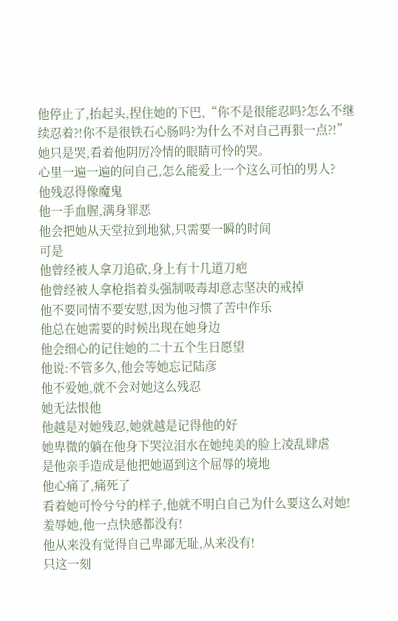他停止了,抬起头,捏住她的下巴,“你不是很能忍吗?怎么不继续忍着?!你不是很铁石心肠吗?为什么不对自己再狠一点?!”
她只是哭,看着他阴厉冷情的眼睛可怜的哭。
心里一遍一遍的问自己,怎么能爱上一个这么可怕的男人?
他残忍得像魔鬼
他一手血腥,满身罪恶
他会把她从天堂拉到地狱,只需要一瞬的时间
可是
他曾经被人拿刀追砍,身上有十几道刀疤
他曾经被人拿枪指着头强制吸毒却意志坚决的戒掉
他不要同情不要安慰,因为他习惯了苦中作乐
他总在她需要的时候出现在她身边
他会细心的记住她的二十五个生日愿望
他说:不管多久,他会等她忘记陆彦
他不爱她,就不会对她这么残忍
她无法恨他
他越是对她残忍,她就越是记得他的好
她卑微的躺在他身下哭泣泪水在她纯美的脸上凌乱肆虐
是他亲手造成是他把她逼到这个屈辱的境地
他心痛了,痛死了
看着她可怜兮兮的样子,他就不明白自己为什么要这么对她!
羞辱她,他一点快感都没有!
他从来没有觉得自己卑鄙无耻,从来没有!
只这一刻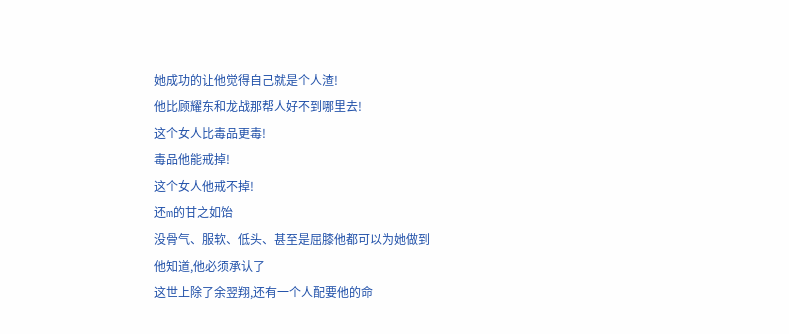她成功的让他觉得自己就是个人渣!
他比顾耀东和龙战那帮人好不到哪里去!
这个女人比毒品更毒!
毒品他能戒掉!
这个女人他戒不掉!
还m的甘之如饴
没骨气、服软、低头、甚至是屈膝他都可以为她做到
他知道,他必须承认了
这世上除了余翌翔,还有一个人配要他的命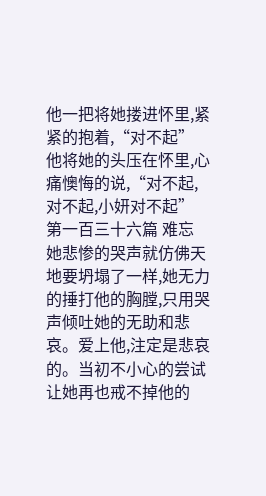他一把将她搂进怀里,紧紧的抱着,“对不起”
他将她的头压在怀里,心痛懊悔的说,“对不起,对不起,小妍对不起”
第一百三十六篇 难忘
她悲惨的哭声就仿佛天地要坍塌了一样,她无力的捶打他的胸膛,只用哭声倾吐她的无助和悲哀。爱上他,注定是悲哀的。当初不小心的尝试让她再也戒不掉他的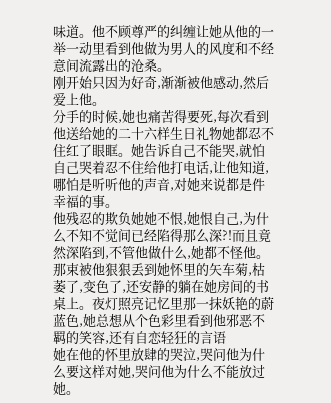味道。他不顾尊严的纠缠让她从他的一举一动里看到他做为男人的风度和不经意间流露出的沧桑。
刚开始只因为好奇,渐渐被他感动,然后爱上他。
分手的时候,她也痛苦得要死,每次看到他送给她的二十六样生日礼物她都忍不住红了眼眶。她告诉自己不能哭,就怕自己哭着忍不住给他打电话,让他知道,哪怕是听听他的声音,对她来说都是件幸福的事。
他残忍的欺负她她不恨,她恨自己,为什么不知不觉间已经陷得那么深?!而且竟然深陷到,不管他做什么,她都不怪他。
那束被他狠狠丢到她怀里的矢车菊,枯萎了,变色了,还安静的躺在她房间的书桌上。夜灯照亮记忆里那一抹妖艳的蔚蓝色,她总想从个色彩里看到他邪恶不羁的笑容,还有自恋轻狂的言语
她在他的怀里放肆的哭泣,哭问他为什么要这样对她,哭问他为什么不能放过她。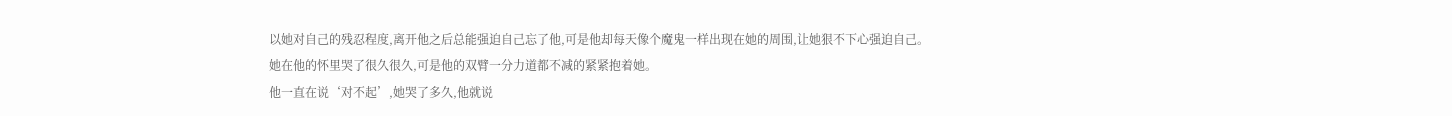以她对自己的残忍程度,离开他之后总能强迫自己忘了他,可是他却每天像个魔鬼一样出现在她的周围,让她狠不下心强迫自己。
她在他的怀里哭了很久很久,可是他的双臂一分力道都不减的紧紧抱着她。
他一直在说‘对不起’,她哭了多久,他就说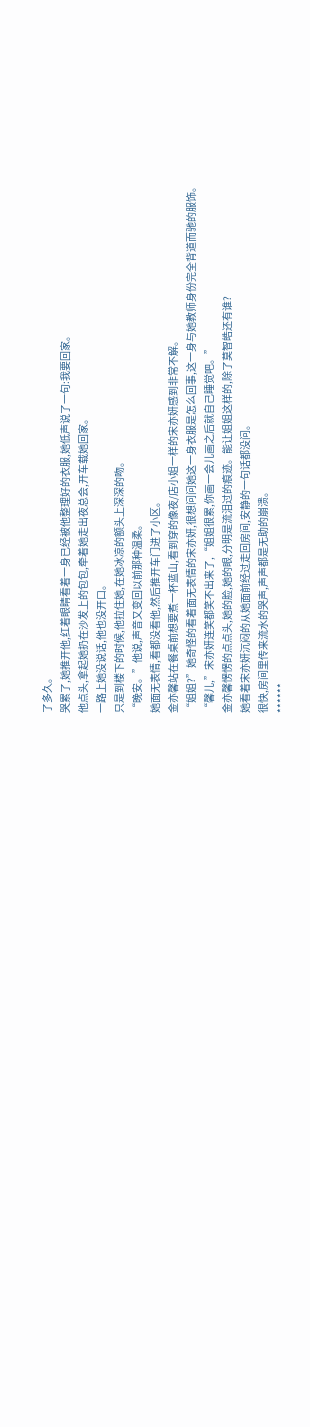了多久。
哭累了,她推开他,红着眼睛看着一身已经被他整理好的衣服,她低声说了一句:我要回家。
他点头,拿起她扔在沙发上的包包,牵着她走出夜总会,开车载她回家。
一路上她没说话,他也没开口。
只是到楼下的时候,他拉住她,在她冰凉的额头上深深的吻。
“晚安。”他说,声音又变回以前那种温柔。
她面无表情,看都没看他,然后推开车门进了小区。
金亦馨站在餐桌前想要煮一杯蓝山,看到穿的像夜/店小姐一样的宋亦妍感到非常不解。
“姐姐?”她奇怪的看着面无表情的宋亦妍,很想问问她这一身衣服是怎么回事,这一身与她教师身份完全背道而驰的服饰。
“馨儿,”宋亦妍连笑都笑不出来了,“姐姐很累,你画一会儿画之后就自己睡觉吧。”
金亦馨愣愣的点点头,她的脸,她的眼,分明是流泪过的痕迹。能让姐姐这样的,除了莫智皓还有谁?
她看着宋亦妍沉闷的从她面前经过走回房间,安静的一句话都没问。
很快,房间里传来流水的哭声,声声都是无助的崩溃。
******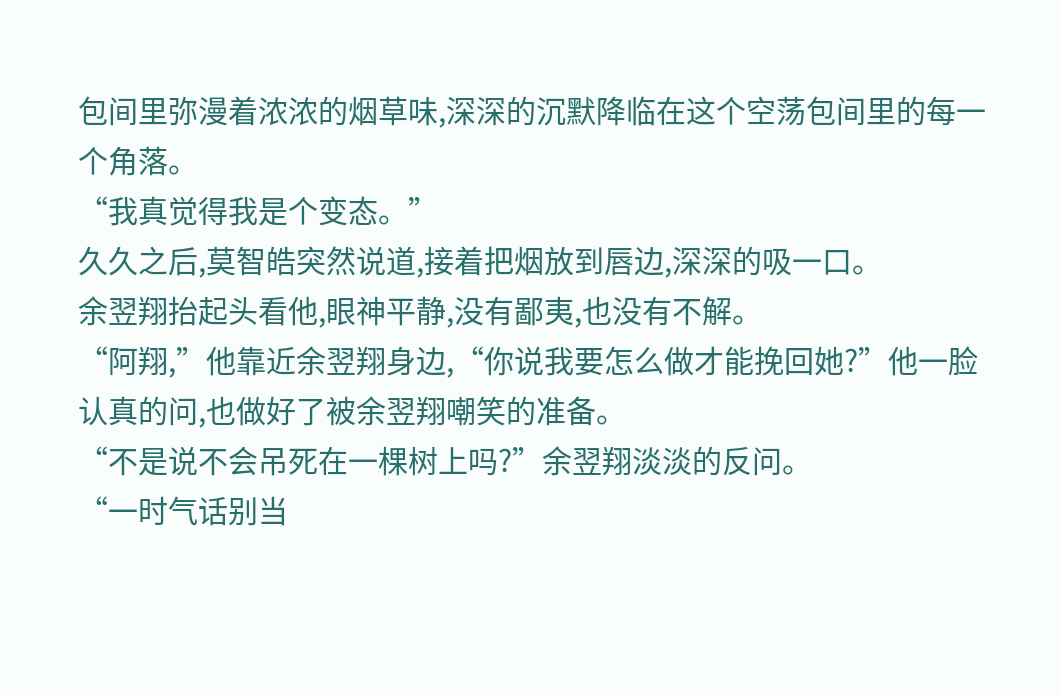包间里弥漫着浓浓的烟草味,深深的沉默降临在这个空荡包间里的每一个角落。
“我真觉得我是个变态。”
久久之后,莫智皓突然说道,接着把烟放到唇边,深深的吸一口。
余翌翔抬起头看他,眼神平静,没有鄙夷,也没有不解。
“阿翔,”他靠近余翌翔身边,“你说我要怎么做才能挽回她?”他一脸认真的问,也做好了被余翌翔嘲笑的准备。
“不是说不会吊死在一棵树上吗?”余翌翔淡淡的反问。
“一时气话别当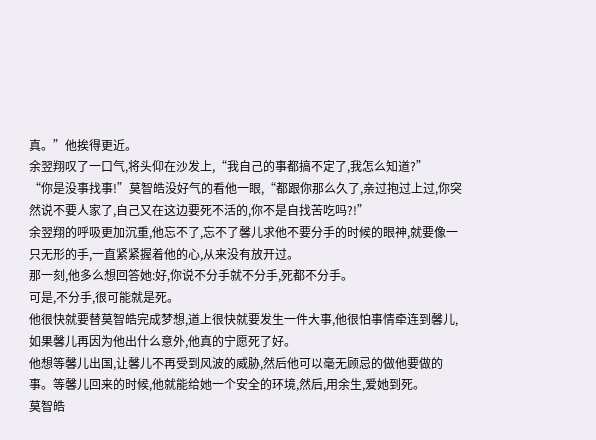真。”他挨得更近。
余翌翔叹了一口气,将头仰在沙发上,“我自己的事都搞不定了,我怎么知道?”
“你是没事找事!”莫智皓没好气的看他一眼,“都跟你那么久了,亲过抱过上过,你突然说不要人家了,自己又在这边要死不活的,你不是自找苦吃吗?!”
余翌翔的呼吸更加沉重,他忘不了,忘不了馨儿求他不要分手的时候的眼神,就要像一只无形的手,一直紧紧握着他的心,从来没有放开过。
那一刻,他多么想回答她:好,你说不分手就不分手,死都不分手。
可是,不分手,很可能就是死。
他很快就要替莫智皓完成梦想,道上很快就要发生一件大事,他很怕事情牵连到馨儿,如果馨儿再因为他出什么意外,他真的宁愿死了好。
他想等馨儿出国,让馨儿不再受到风波的威胁,然后他可以毫无顾忌的做他要做的事。等馨儿回来的时候,他就能给她一个安全的环境,然后,用余生,爱她到死。
莫智皓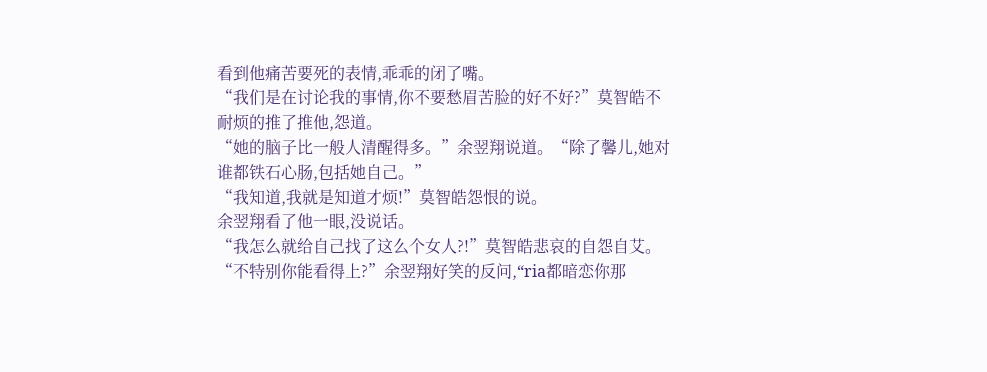看到他痛苦要死的表情,乖乖的闭了嘴。
“我们是在讨论我的事情,你不要愁眉苦脸的好不好?”莫智皓不耐烦的推了推他,怨道。
“她的脑子比一般人清醒得多。”余翌翔说道。“除了馨儿,她对谁都铁石心肠,包括她自己。”
“我知道,我就是知道才烦!”莫智皓怨恨的说。
余翌翔看了他一眼,没说话。
“我怎么就给自己找了这么个女人?!”莫智皓悲哀的自怨自艾。
“不特别你能看得上?”余翌翔好笑的反问,“ria都暗恋你那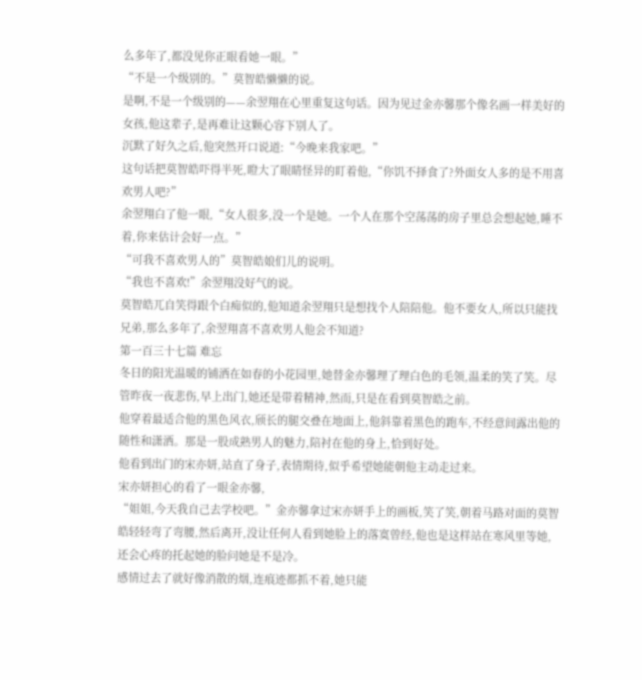么多年了,都没见你正眼看她一眼。”
“不是一个级别的。”莫智皓懒懒的说。
是啊,不是一个级别的——余翌翔在心里重复这句话。因为见过金亦馨那个像名画一样美好的女孩,他这辈子,是再难让这颗心容下别人了。
沉默了好久之后,他突然开口说道:“今晚来我家吧。”
这句话把莫智皓吓得半死,瞪大了眼睛怪异的盯着他,“你饥不择食了?外面女人多的是不用喜欢男人吧?”
余翌翔白了他一眼,“女人很多,没一个是她。一个人在那个空荡荡的房子里总会想起她,睡不着,你来估计会好一点。”
“可我不喜欢男人的”莫智皓娘们儿的说明。
“我也不喜欢!”余翌翔没好气的说。
莫智皓兀自笑得跟个白痴似的,他知道余翌翔只是想找个人陪陪他。他不要女人,所以只能找兄弟,那么多年了,余翌翔喜不喜欢男人他会不知道?
第一百三十七篇 难忘
冬日的阳光温暖的铺洒在如春的小花园里,她替金亦馨理了理白色的毛领,温柔的笑了笑。尽管昨夜一夜悲伤,早上出门,她还是带着精神,然而,只是在看到莫智皓之前。
他穿着最适合他的黑色风衣,颀长的腿交叠在地面上,他斜靠着黑色的跑车,不经意间露出他的随性和潇洒。那是一股成熟男人的魅力,陪衬在他的身上,恰到好处。
他看到出门的宋亦妍,站直了身子,表情期待,似乎希望她能朝他主动走过来。
宋亦妍担心的看了一眼金亦馨,
“姐姐,今天我自己去学校吧。”金亦馨拿过宋亦妍手上的画板,笑了笑,朝着马路对面的莫智皓轻轻弯了弯腰,然后离开,没让任何人看到她脸上的落寞曾经,他也是这样站在寒风里等她,还会心疼的托起她的脸问她是不是冷。
感情过去了就好像消散的烟,连痕迹都抓不着,她只能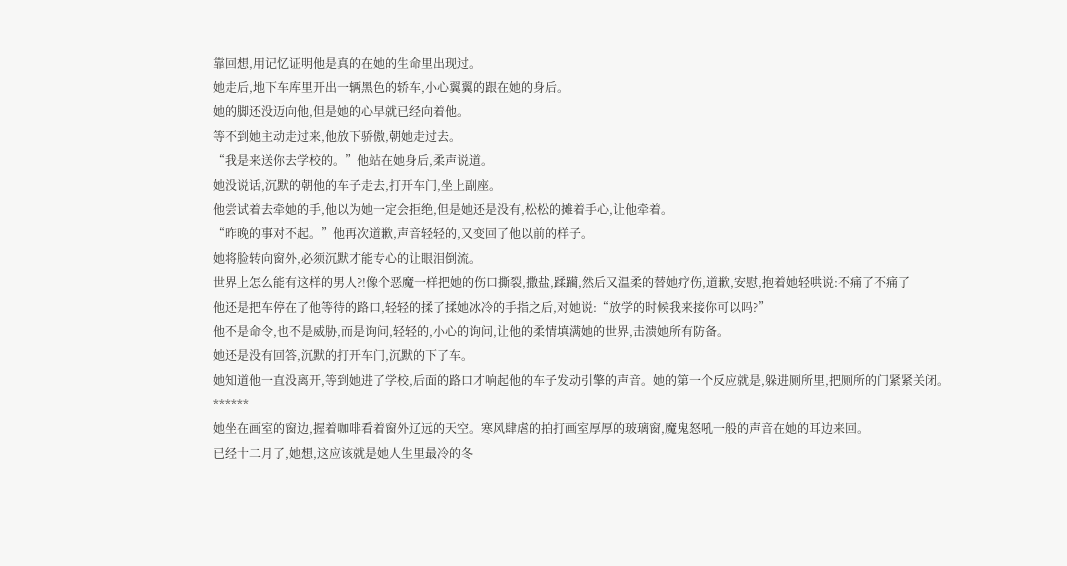靠回想,用记忆证明他是真的在她的生命里出现过。
她走后,地下车库里开出一辆黑色的轿车,小心翼翼的跟在她的身后。
她的脚还没迈向他,但是她的心早就已经向着他。
等不到她主动走过来,他放下骄傲,朝她走过去。
“我是来送你去学校的。”他站在她身后,柔声说道。
她没说话,沉默的朝他的车子走去,打开车门,坐上副座。
他尝试着去牵她的手,他以为她一定会拒绝,但是她还是没有,松松的摊着手心,让他牵着。
“昨晚的事对不起。”他再次道歉,声音轻轻的,又变回了他以前的样子。
她将脸转向窗外,必须沉默才能专心的让眼泪倒流。
世界上怎么能有这样的男人?!像个恶魔一样把她的伤口撕裂,撒盐,蹂躏,然后又温柔的替她疗伤,道歉,安慰,抱着她轻哄说:不痛了不痛了
他还是把车停在了他等待的路口,轻轻的揉了揉她冰冷的手指之后,对她说:“放学的时候我来接你可以吗?”
他不是命令,也不是威胁,而是询问,轻轻的,小心的询问,让他的柔情填满她的世界,击溃她所有防备。
她还是没有回答,沉默的打开车门,沉默的下了车。
她知道他一直没离开,等到她进了学校,后面的路口才响起他的车子发动引擎的声音。她的第一个反应就是,躲进厕所里,把厕所的门紧紧关闭。
******
她坐在画室的窗边,握着咖啡看着窗外辽远的天空。寒风肆虐的拍打画室厚厚的玻璃窗,魔鬼怒吼一般的声音在她的耳边来回。
已经十二月了,她想,这应该就是她人生里最冷的冬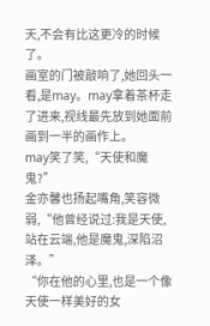天,不会有比这更冷的时候了。
画室的门被敲响了,她回头一看,是may。may拿着茶杯走了进来,视线最先放到她面前画到一半的画作上。
may笑了笑,“天使和魔鬼?”
金亦馨也扬起嘴角,笑容微弱,“他曾经说过:我是天使,站在云端,他是魔鬼,深陷沼泽。”
“你在他的心里,也是一个像天使一样美好的女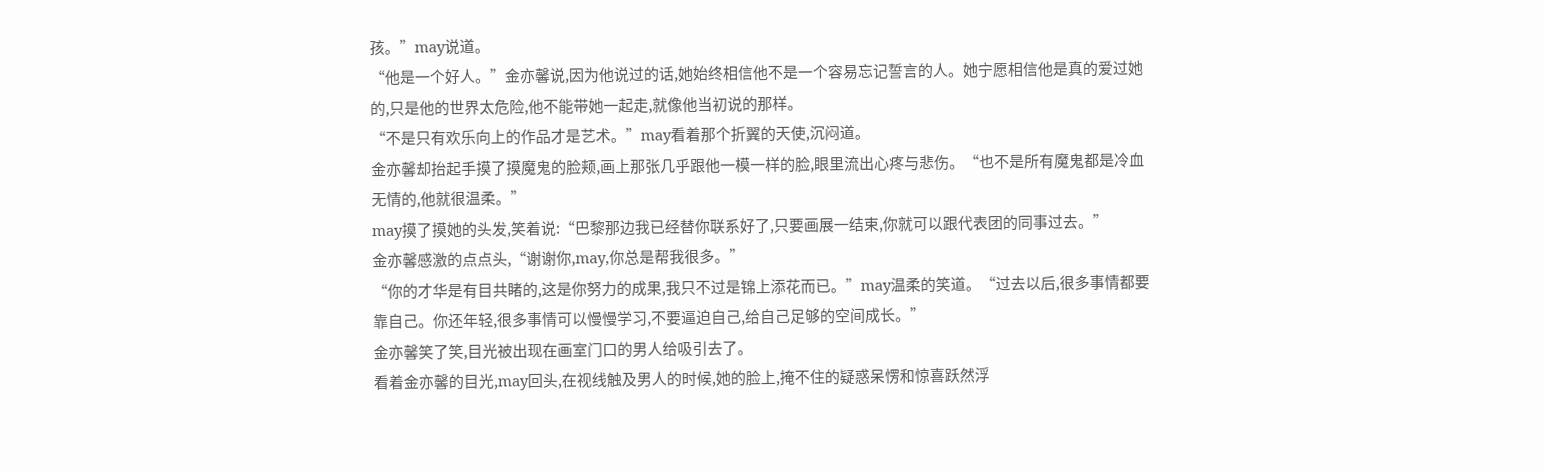孩。”may说道。
“他是一个好人。”金亦馨说,因为他说过的话,她始终相信他不是一个容易忘记誓言的人。她宁愿相信他是真的爱过她的,只是他的世界太危险,他不能带她一起走,就像他当初说的那样。
“不是只有欢乐向上的作品才是艺术。”may看着那个折翼的天使,沉闷道。
金亦馨却抬起手摸了摸魔鬼的脸颊,画上那张几乎跟他一模一样的脸,眼里流出心疼与悲伤。“也不是所有魔鬼都是冷血无情的,他就很温柔。”
may摸了摸她的头发,笑着说:“巴黎那边我已经替你联系好了,只要画展一结束,你就可以跟代表团的同事过去。”
金亦馨感激的点点头,“谢谢你,may,你总是帮我很多。”
“你的才华是有目共睹的,这是你努力的成果,我只不过是锦上添花而已。”may温柔的笑道。“过去以后,很多事情都要靠自己。你还年轻,很多事情可以慢慢学习,不要逼迫自己,给自己足够的空间成长。”
金亦馨笑了笑,目光被出现在画室门口的男人给吸引去了。
看着金亦馨的目光,may回头,在视线触及男人的时候,她的脸上,掩不住的疑惑呆愣和惊喜跃然浮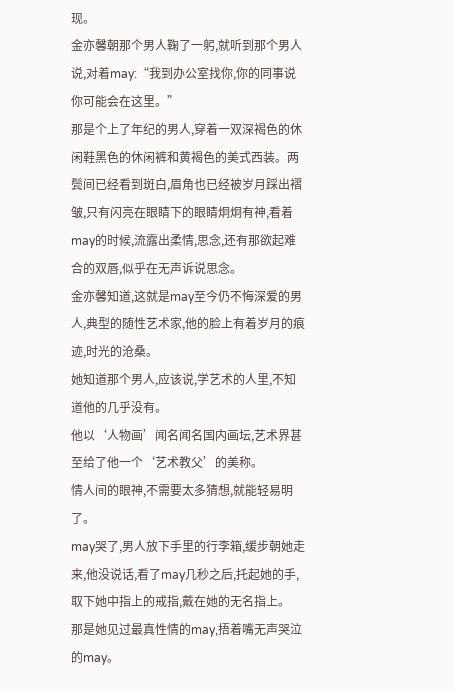现。
金亦馨朝那个男人鞠了一躬,就听到那个男人说,对着may:“我到办公室找你,你的同事说你可能会在这里。”
那是个上了年纪的男人,穿着一双深褐色的休闲鞋黑色的休闲裤和黄褐色的美式西装。两鬓间已经看到斑白,眉角也已经被岁月踩出褶皱,只有闪亮在眼睛下的眼睛炯炯有神,看着may的时候,流露出柔情,思念,还有那欲起难合的双唇,似乎在无声诉说思念。
金亦馨知道,这就是may至今仍不悔深爱的男人,典型的随性艺术家,他的脸上有着岁月的痕迹,时光的沧桑。
她知道那个男人,应该说,学艺术的人里,不知道他的几乎没有。
他以‘人物画’闻名闻名国内画坛,艺术界甚至给了他一个‘艺术教父’的美称。
情人间的眼神,不需要太多猜想,就能轻易明了。
may哭了,男人放下手里的行李箱,缓步朝她走来,他没说话,看了may几秒之后,托起她的手,取下她中指上的戒指,戴在她的无名指上。
那是她见过最真性情的may,捂着嘴无声哭泣的may。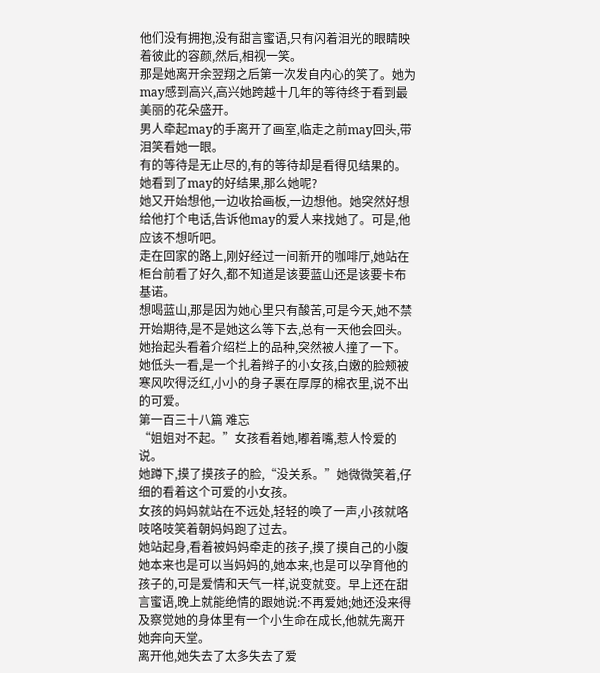他们没有拥抱,没有甜言蜜语,只有闪着泪光的眼睛映着彼此的容颜,然后,相视一笑。
那是她离开余翌翔之后第一次发自内心的笑了。她为may感到高兴,高兴她跨越十几年的等待终于看到最美丽的花朵盛开。
男人牵起may的手离开了画室,临走之前may回头,带泪笑看她一眼。
有的等待是无止尽的,有的等待却是看得见结果的。她看到了may的好结果,那么她呢?
她又开始想他,一边收拾画板,一边想他。她突然好想给他打个电话,告诉他may的爱人来找她了。可是,他应该不想听吧。
走在回家的路上,刚好经过一间新开的咖啡厅,她站在柜台前看了好久,都不知道是该要蓝山还是该要卡布基诺。
想喝蓝山,那是因为她心里只有酸苦,可是今天,她不禁开始期待,是不是她这么等下去,总有一天他会回头。
她抬起头看着介绍栏上的品种,突然被人撞了一下。
她低头一看,是一个扎着辫子的小女孩,白嫩的脸颊被寒风吹得泛红,小小的身子裹在厚厚的棉衣里,说不出的可爱。
第一百三十八篇 难忘
“姐姐对不起。”女孩看着她,嘟着嘴,惹人怜爱的说。
她蹲下,摸了摸孩子的脸,“没关系。”她微微笑着,仔细的看着这个可爱的小女孩。
女孩的妈妈就站在不远处,轻轻的唤了一声,小孩就咯吱咯吱笑着朝妈妈跑了过去。
她站起身,看着被妈妈牵走的孩子,摸了摸自己的小腹她本来也是可以当妈妈的,她本来,也是可以孕育他的孩子的,可是爱情和天气一样,说变就变。早上还在甜言蜜语,晚上就能绝情的跟她说:不再爱她;她还没来得及察觉她的身体里有一个小生命在成长,他就先离开她奔向天堂。
离开他,她失去了太多失去了爱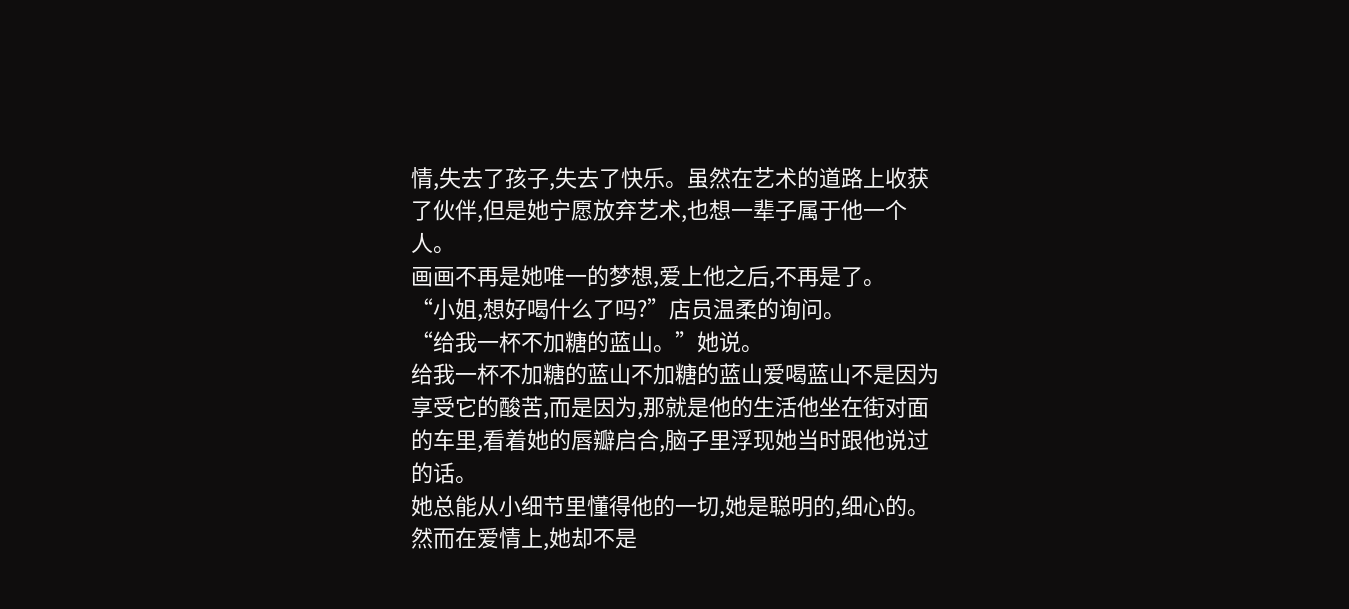情,失去了孩子,失去了快乐。虽然在艺术的道路上收获了伙伴,但是她宁愿放弃艺术,也想一辈子属于他一个人。
画画不再是她唯一的梦想,爱上他之后,不再是了。
“小姐,想好喝什么了吗?”店员温柔的询问。
“给我一杯不加糖的蓝山。”她说。
给我一杯不加糖的蓝山不加糖的蓝山爱喝蓝山不是因为享受它的酸苦,而是因为,那就是他的生活他坐在街对面的车里,看着她的唇瓣启合,脑子里浮现她当时跟他说过的话。
她总能从小细节里懂得他的一切,她是聪明的,细心的。然而在爱情上,她却不是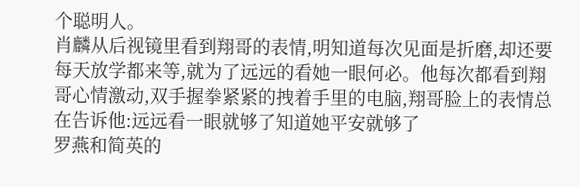个聪明人。
肖麟从后视镜里看到翔哥的表情,明知道每次见面是折磨,却还要每天放学都来等,就为了远远的看她一眼何必。他每次都看到翔哥心情激动,双手握拳紧紧的拽着手里的电脑,翔哥脸上的表情总在告诉他:远远看一眼就够了知道她平安就够了
罗燕和简英的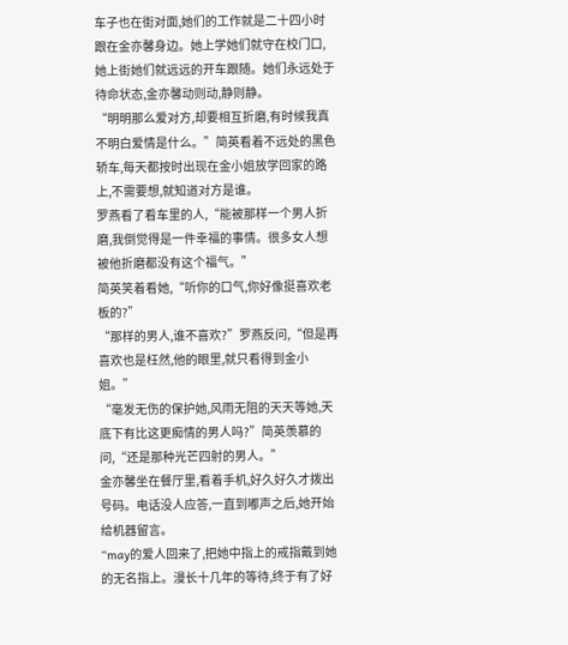车子也在街对面,她们的工作就是二十四小时跟在金亦馨身边。她上学她们就守在校门口,她上街她们就远远的开车跟随。她们永远处于待命状态,金亦馨动则动,静则静。
“明明那么爱对方,却要相互折磨,有时候我真不明白爱情是什么。”简英看着不远处的黑色轿车,每天都按时出现在金小姐放学回家的路上,不需要想,就知道对方是谁。
罗燕看了看车里的人,“能被那样一个男人折磨,我倒觉得是一件幸福的事情。很多女人想被他折磨都没有这个福气。”
简英笑着看她,“听你的口气,你好像挺喜欢老板的?”
“那样的男人,谁不喜欢?”罗燕反问,“但是再喜欢也是枉然,他的眼里,就只看得到金小姐。”
“毫发无伤的保护她,风雨无阻的天天等她,天底下有比这更痴情的男人吗?”简英羡慕的问,“还是那种光芒四射的男人。”
金亦馨坐在餐厅里,看着手机,好久好久才拨出号码。电话没人应答,一直到嘟声之后,她开始给机器留言。
“may的爱人回来了,把她中指上的戒指戴到她的无名指上。漫长十几年的等待,终于有了好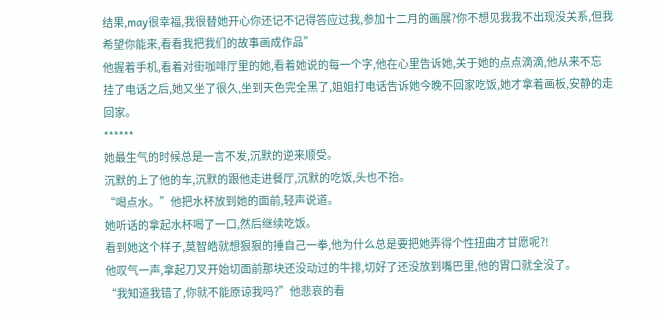结果,may很幸福,我很替她开心你还记不记得答应过我,参加十二月的画展?你不想见我我不出现没关系,但我希望你能来,看看我把我们的故事画成作品”
他握着手机,看着对街咖啡厅里的她,看着她说的每一个字,他在心里告诉她,关于她的点点滴滴,他从来不忘
挂了电话之后,她又坐了很久,坐到天色完全黑了,姐姐打电话告诉她今晚不回家吃饭,她才拿着画板,安静的走回家。
******
她最生气的时候总是一言不发,沉默的逆来顺受。
沉默的上了他的车,沉默的跟他走进餐厅,沉默的吃饭,头也不抬。
“喝点水。”他把水杯放到她的面前,轻声说道。
她听话的拿起水杯喝了一口,然后继续吃饭。
看到她这个样子,莫智皓就想狠狠的捶自己一拳,他为什么总是要把她弄得个性扭曲才甘愿呢?!
他叹气一声,拿起刀叉开始切面前那块还没动过的牛排,切好了还没放到嘴巴里,他的胃口就全没了。
“我知道我错了,你就不能原谅我吗?”他悲哀的看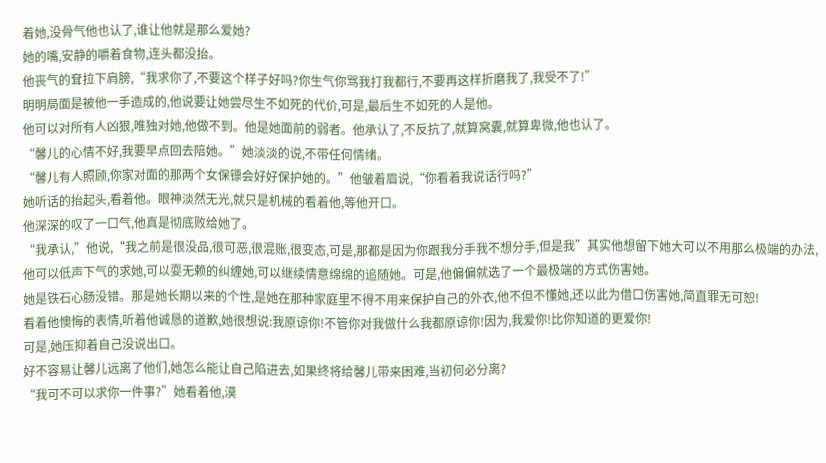着她,没骨气他也认了,谁让他就是那么爱她?
她的嘴,安静的嚼着食物,连头都没抬。
他丧气的耷拉下肩膀,“我求你了,不要这个样子好吗?你生气你骂我打我都行,不要再这样折磨我了,我受不了!”
明明局面是被他一手造成的,他说要让她尝尽生不如死的代价,可是,最后生不如死的人是他。
他可以对所有人凶狠,唯独对她,他做不到。他是她面前的弱者。他承认了,不反抗了,就算窝囊,就算卑微,他也认了。
“馨儿的心情不好,我要早点回去陪她。”她淡淡的说,不带任何情绪。
“馨儿有人照顾,你家对面的那两个女保镖会好好保护她的。”他皱着眉说,“你看着我说话行吗?”
她听话的抬起头,看着他。眼神淡然无光,就只是机械的看着他,等他开口。
他深深的叹了一口气,他真是彻底败给她了。
“我承认,”他说,“我之前是很没品,很可恶,很混账,很变态,可是,那都是因为你跟我分手我不想分手,但是我”其实他想留下她大可以不用那么极端的办法,他可以低声下气的求她,可以耍无赖的纠缠她,可以继续情意绵绵的追随她。可是,他偏偏就选了一个最极端的方式伤害她。
她是铁石心肠没错。那是她长期以来的个性,是她在那种家庭里不得不用来保护自己的外衣,他不但不懂她,还以此为借口伤害她,简直罪无可恕!
看着他懊悔的表情,听着他诚恳的道歉,她很想说:我原谅你!不管你对我做什么我都原谅你!因为,我爱你!比你知道的更爱你!
可是,她压抑着自己没说出口。
好不容易让馨儿远离了他们,她怎么能让自己陷进去,如果终将给馨儿带来困难,当初何必分离?
“我可不可以求你一件事?”她看着他,漠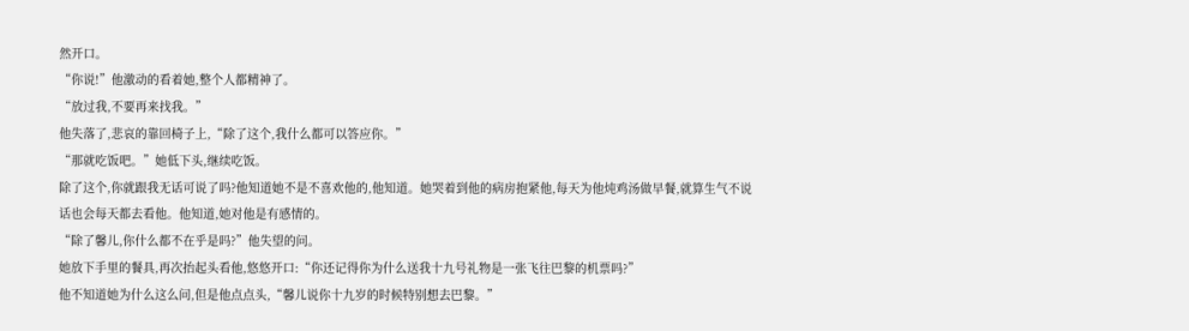然开口。
“你说!”他激动的看着她,整个人都精神了。
“放过我,不要再来找我。”
他失落了,悲哀的靠回椅子上,“除了这个,我什么都可以答应你。”
“那就吃饭吧。”她低下头,继续吃饭。
除了这个,你就跟我无话可说了吗?他知道她不是不喜欢他的,他知道。她哭着到他的病房抱紧他,每天为他炖鸡汤做早餐,就算生气不说话也会每天都去看他。他知道,她对他是有感情的。
“除了馨儿,你什么都不在乎是吗?”他失望的问。
她放下手里的餐具,再次抬起头看他,悠悠开口:“你还记得你为什么送我十九号礼物是一张飞往巴黎的机票吗?”
他不知道她为什么这么问,但是他点点头,“馨儿说你十九岁的时候特别想去巴黎。”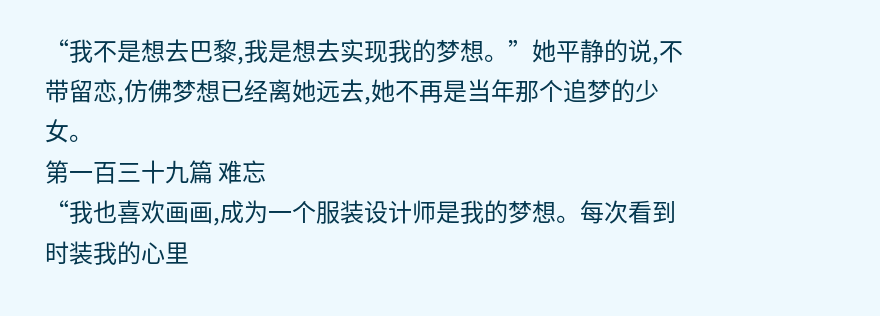“我不是想去巴黎,我是想去实现我的梦想。”她平静的说,不带留恋,仿佛梦想已经离她远去,她不再是当年那个追梦的少女。
第一百三十九篇 难忘
“我也喜欢画画,成为一个服装设计师是我的梦想。每次看到时装我的心里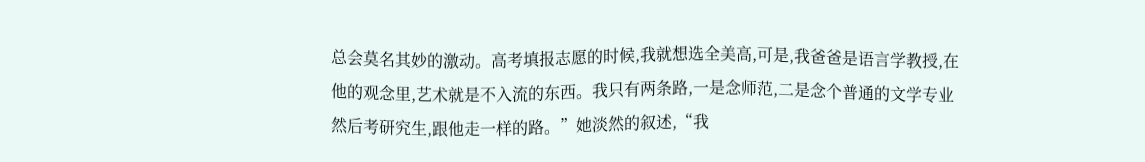总会莫名其妙的激动。高考填报志愿的时候,我就想选全美高,可是,我爸爸是语言学教授,在他的观念里,艺术就是不入流的东西。我只有两条路,一是念师范,二是念个普通的文学专业然后考研究生,跟他走一样的路。”她淡然的叙述,“我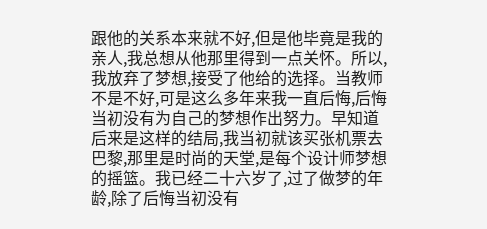跟他的关系本来就不好,但是他毕竟是我的亲人,我总想从他那里得到一点关怀。所以,我放弃了梦想,接受了他给的选择。当教师不是不好,可是这么多年来我一直后悔,后悔当初没有为自己的梦想作出努力。早知道后来是这样的结局,我当初就该买张机票去巴黎,那里是时尚的天堂,是每个设计师梦想的摇篮。我已经二十六岁了,过了做梦的年龄,除了后悔当初没有